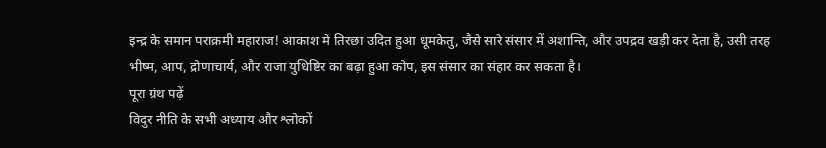इन्द्र के समान पराक्रमी महाराज! आकाश मे तिरछा उदित हुआ धूमकेतु, जैसे सारे संसार में अशान्ति, और उपद्रव खड़ी कर देता है, उसी तरह भीष्म, आप, द्रोणाचार्य, और राजा युधिष्टिर का बढ़ा हुआ कोप, इस संसार का संहार कर सकता है।
पूरा ग्रंथ पढ़ें
विदुर नीति के सभी अध्याय और श्लोकों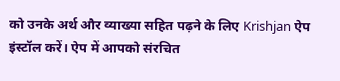को उनके अर्थ और व्याख्या सहित पढ़ने के लिए Krishjan ऐप इंस्टॉल करें। ऐप में आपको संरचित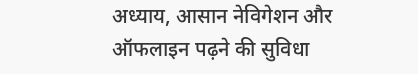अध्याय, आसान नेविगेशन और ऑफलाइन पढ़ने की सुविधा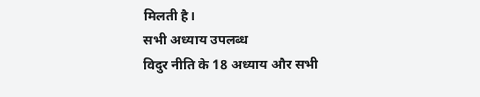मिलती है।
सभी अध्याय उपलब्ध
विदुर नीति के 18 अध्याय और सभी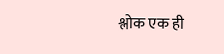श्लोक एक ही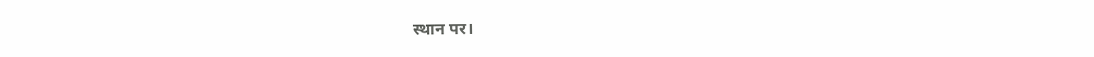स्थान पर।